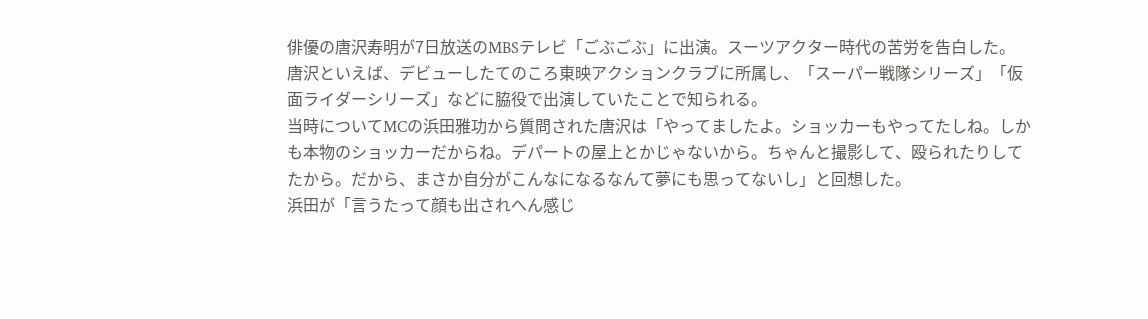俳優の唐沢寿明が7日放送のMBSテレビ「ごぶごぶ」に出演。スーツアクター時代の苦労を告白した。
唐沢といえば、デビューしたてのころ東映アクションクラブに所属し、「スーパー戦隊シリーズ」「仮面ライダーシリーズ」などに脇役で出演していたことで知られる。
当時についてMCの浜田雅功から質問された唐沢は「やってましたよ。ショッカーもやってたしね。しかも本物のショッカーだからね。デパートの屋上とかじゃないから。ちゃんと撮影して、殴られたりしてたから。だから、まさか自分がこんなになるなんて夢にも思ってないし」と回想した。
浜田が「言うたって顔も出されへん感じ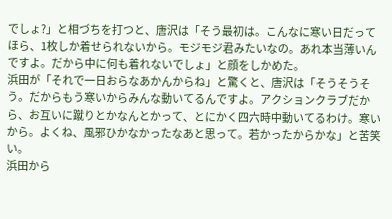でしょ?」と相づちを打つと、唐沢は「そう最初は。こんなに寒い日だってほら、1枚しか着せられないから。モジモジ君みたいなの。あれ本当薄いんですよ。だから中に何も着れないでしょ」と顔をしかめた。
浜田が「それで一日おらなあかんからね」と驚くと、唐沢は「そうそうそう。だからもう寒いからみんな動いてるんですよ。アクションクラブだから、お互いに蹴りとかなんとかって、とにかく四六時中動いてるわけ。寒いから。よくね、風邪ひかなかったなあと思って。若かったからかな」と苦笑い。
浜田から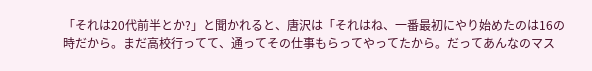「それは20代前半とか?」と聞かれると、唐沢は「それはね、一番最初にやり始めたのは16の時だから。まだ高校行ってて、通ってその仕事もらってやってたから。だってあんなのマス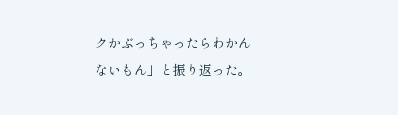クかぶっちゃったらわかんないもん」と振り返った。